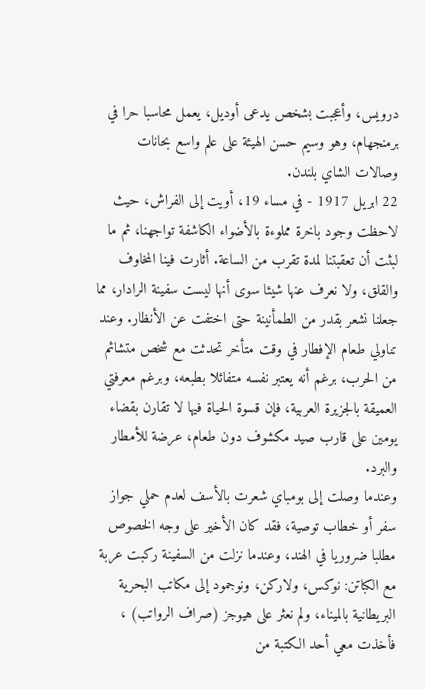درويس، وأعجبت بشخص يدعى أوديل، يعمل محاسبا حرا في برمنجهام، وهو وسيم حسن الهيئة على علم واسع بحانات وصالات الشاي بلندن.
22 ابريل 1917 - في مساء 19، أويت إلى الفراش، حيث لاحظت وجود باخرة مملوءة بالأضواء الكاشفة تواجهنا، ثم ما لبثت أن تعقبتنا لمدة تقرب من الساعة. أثارت فينا المخاوف والقلق، ولا نعرف عنها شيئا سوى أنها ليست سفينة الرادار، مما جعلنا نشعر بقدر من الطمأنينة حتى اختفت عن الأنظار. وعند تناولي طعام الإفطار في وقت متأخر تحدثت مع شخص متشائم من الحرب، برغم أنه يعتبر نفسه متفائلا بطبعه، وبرغم معرفتي العميقة بالجزيرة العربية، فإن قسوة الحياة فيها لا تقارن بقضاء يومين على قارب صيد مكشوف دون طعام، عرضة للأمطار والبرد.
وعندما وصلت إلى بومباي شعرت بالأسف لعدم حملي جواز سفر أو خطاب توصية، فقد كان الأخير على وجه الخصوص مطلبا ضروريا في الهند، وعندما نزلت من السفينة ركبت عربة مع الكباتن: نوكس، ولاركن، ونوجمود إلى مكاتب البحرية البريطانية بالميناء، ولم نعثر على هيوجز (صراف الرواتب) ، فأخذت معي أحد الكتبة من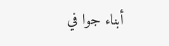أبناء جوا في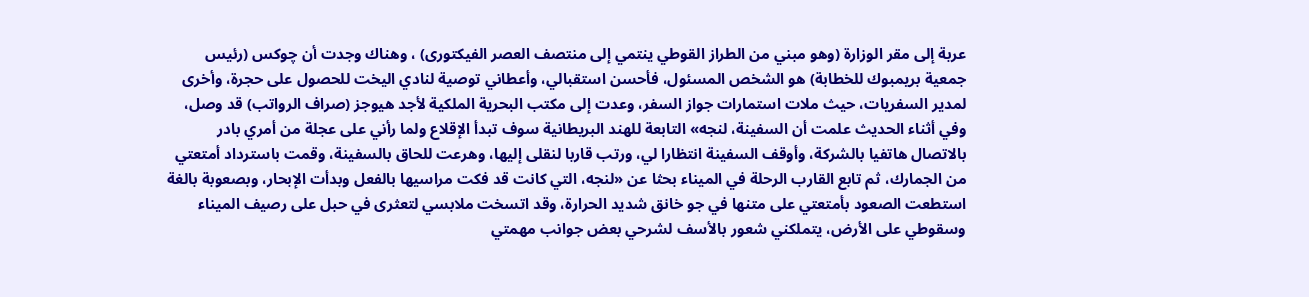عربة إلى مقر الوزارة (وهو مبني من الطراز القوطي ينتمي إلى منتصف العصر الفيكتورى) ، وهناك وجدت أن چوکس (رئيس جمعية بريمبوك للخطابة) هو الشخص المسئول، فأحسن استقبالي، وأعطاني توصية لنادي اليخت للحصول على حجرة، وأخرى لمدير السفريات، حيث ملات استمارات جواز السفر، وعدت إلى مكتب البحرية الملكية لأجد هيوجز (صراف الرواتب) قد وصل، وفي أثناء الحديث علمت أن السفينة، لنجه» التابعة للهند البريطانية سوف تبدأ الإقلاع ولما رأني على عجلة من أمري بادر بالاتصال هاتفيا بالشركة، وأوقف السفينة انتظارا لي، ورتب قاربا لنقلى إليها، وهرعت للحاق بالسفينة، وقمت باسترداد أمتعتي من الجمارك، ثم تابع القارب الرحلة في الميناء بحثا عن «لنجه، التي كانت قد فكت مراسيها بالفعل وبدأت الإبحار، وبصعوبة بالغة استطعت الصعود بأمتعتي على متنها في جو خانق شديد الحرارة، وقد اتسخت ملابسي لتعثرى في حبل على رصيف الميناء وسقوطي على الأرض، يتملكني شعور بالأسف لشرحي بعض جوانب مهمتي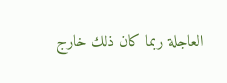العاجلة ربما كان ذلك خارج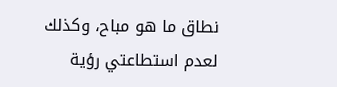نطاق ما هو مباح، وكذلك لعدم استطاعتي رؤية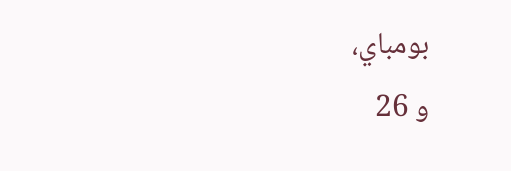بومباي،
و 26